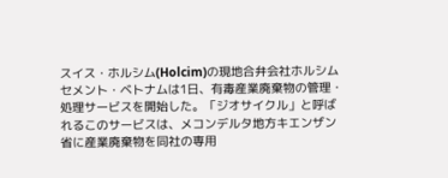スイス・ホルシム(Holcim)の現地合弁会社ホルシムセメント・ベトナムは1日、有毒産業廃棄物の管理・処理サービスを開始した。「ジオサイクル」と呼ばれるこのサービスは、メコンデルタ地方キエンザン省に産業廃棄物を同社の専用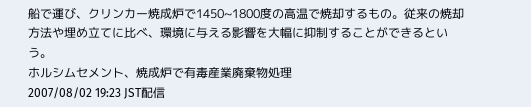船で運び、クリンカー焼成炉で1450~1800度の高温で焼却するもの。従来の焼却方法や埋め立てに比べ、環境に与える影響を大幅に抑制することができるという。
ホルシムセメント、焼成炉で有毒産業廃棄物処理
2007/08/02 19:23 JST配信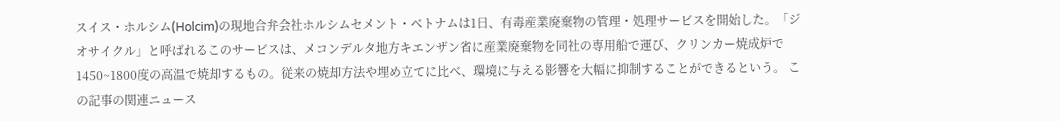スイス・ホルシム(Holcim)の現地合弁会社ホルシムセメント・ベトナムは1日、有毒産業廃棄物の管理・処理サービスを開始した。「ジオサイクル」と呼ばれるこのサービスは、メコンデルタ地方キエンザン省に産業廃棄物を同社の専用船で運び、クリンカー焼成炉で1450~1800度の高温で焼却するもの。従来の焼却方法や埋め立てに比べ、環境に与える影響を大幅に抑制することができるという。 この記事の関連ニュース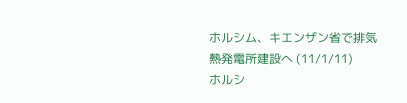ホルシム、キエンザン省で排気熱発電所建設へ (11/1/11)
ホルシ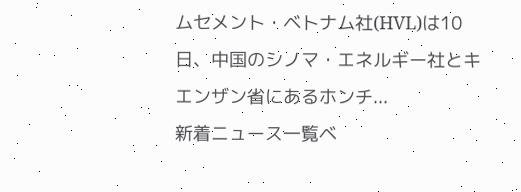ムセメント・ベトナム社(HVL)は10日、中国のシノマ・エネルギー社とキエンザン省にあるホンチ...
新着ニュース一覧ベ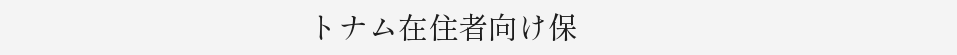トナム在住者向け保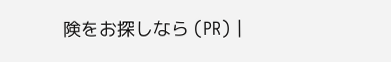険をお探しなら (PR) |